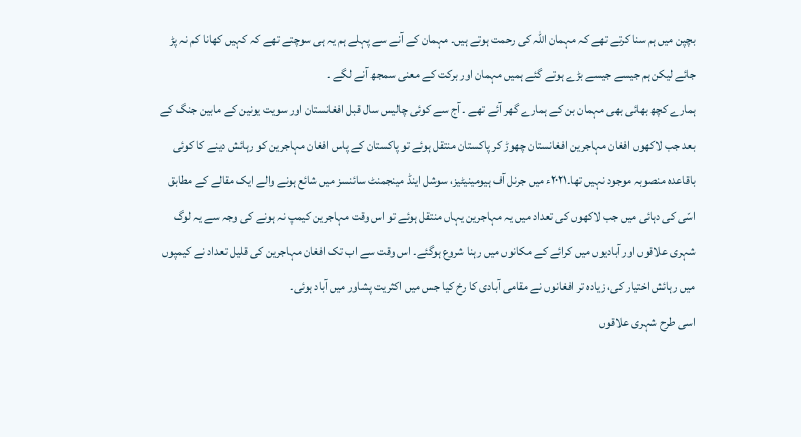بچپن میں ہم سنا کرتے تھے کہ مہمان اللہ کی رحمت ہوتے ہیں۔ مہمان کے آنے سے پہلے ہم یہ ہی سوچتے تھے کہ کہیں کھانا کم نہ پڑ جائے لیکن ہم جیسے جیسے بڑے ہوتے گئے ہمیں مہمان اور برکت کے معنی سمجھ آنے لگے ۔
ہمارے کچھ بھائی بھی مہمان بن کے ہمارے گھر آئے تھے ۔ آج سے کوئی چالیس سال قبل افغانستان اور سویت یونین کے مابین جنگ کے بعد جب لاکھوں افغان مہاجرین افغانستان چھوڑ کر پاکستان منتقل ہوئے تو پاکستان کے پاس افغان مہاجرین کو رہائش دینے کا کوئی باقاعدہ منصوبہ موجود نہیں تھا۔۲۰۲۱ء میں جرنل آف ہیومینیٹیز، سوشل اینڈ مینجمنٹ سائنسز میں شائع ہونے والے ایک مقالے کے مطابق اسّی کی دہائی میں جب لاکھوں کی تعداد میں یہ مہاجرین یہاں منتقل ہوئے تو اس وقت مہاجرین کیمپ نہ ہونے کی وجہ سے یہ لوگ شہری علاقوں اور آبادیوں میں کرائے کے مکانوں میں رہنا شروع ہوگئے۔ اس وقت سے اب تک افغان مہاجرین کی قلیل تعداد نے کیمپوں میں رہائش اختیار کی، زیادہ تر افغانوں نے مقامی آبادی کا رخ کیا جس میں اکثریت پشاور میں آباد ہوئی۔
اسی طرح شہری علاقوں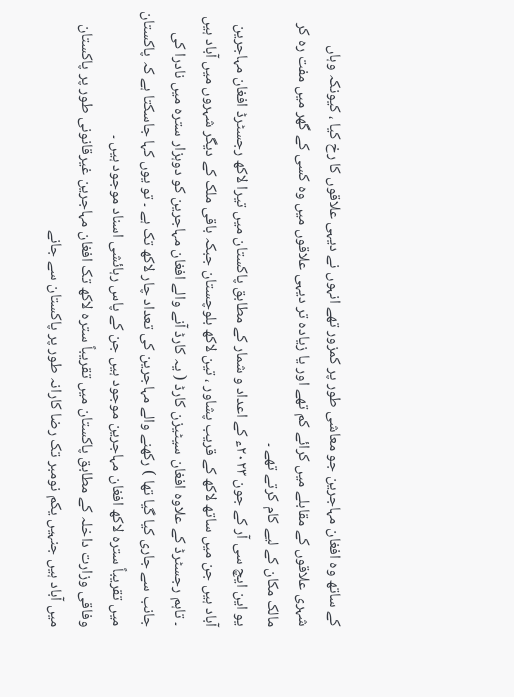کے ساتھ وہ افغان مہاجرین جو معاشی طور پر کمزور تھے انہوں نے دیہی علاقوں کا رخ کیا ، کیونکہ وہاں شہری علاقوں کے مقابلے میں کرائے کم تھے اور یا زیادہ تر دیہی علاقوں میں وہ کسی کے گھر میں مفت رہ کر مالک مکان کے لیے کام کرتے تھے ۔
یو این ایچ سی آر کے جون ۲۰۲۳ء کے اعداد و شمار کے مطابق پاکستان میں تیرا لاکھ رجسٹرڈ افغان مہاجرین آباد ہیں جن میں ساتھ لاکھ کے قریب پشاور ، تین لاکھ بلوچستان جبکہ باقی ملک کے دیگر شہروں میں آباد ہیں ۔ تاہم رجسٹرڈ کے علاوہ افغان سیٹیزن کارڈ ( یہ کارڈ آنے والے افغان مہاجرین کو دوہزار سترہ میں نادرا کی جانب سے جاری کیا گیا تھا ) رکھنے والے مہاجرین کی تعداد چار لاکھ تک ہے ۔ تو یوں کہا جاسکتا ہے کہ پاکستان میں تقریباً سترہ لاکھ افغان مہاجرین موجود ہیں جن کے پاس رہائشی اسناد موجود ہیں ۔
وفاقی وزارت داخلہ کے مطابق پاکستان میں تقریباً سترہ لاکھ تک افغان مہاجرین غیرقانونی طور پر پاکستان میں آباد ہیں جنہیں یکم نومبر تک رضا کارانہ طور پر پاکستان سے جانے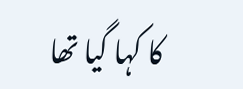کا کہا گیا تھا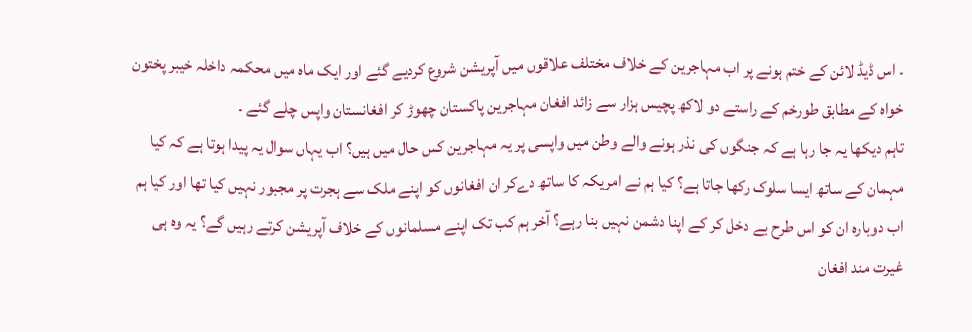۔ اس ڈیڈ لائن کے ختم ہونے پر اب مہاجرین کے خلاف مختلف علاقوں میں آپریشن شروع کردیے گئے اور ایک ماہ میں محکمہ داخلہ خیبر پختون خواہ کے مطابق طورخم کے راستے دو لاکھ پچیس ہزار سے زائد افغان مہاجرین پاکستان چھوڑ کر افغانستان واپس چلے گئے ۔
تاہم دیکھا یہ جا رہا ہے کہ جنگوں کی نذر ہونے والے وطن میں واپسی پر یہ مہاجرین کس حال میں ہیں؟ اب یہاں سوال یہ پیدا ہوتا ہے کہ کیا مہمان کے ساتھ ایسا سلوک رکھا جاتا ہے؟ کیا ہم نے امریکہ کا ساتھ دےکر ان افغانوں کو اپنے ملک سے ہجرت پر مجبور نہیں کیا تھا اور کیا ہم اب دوبارہ ان کو اس طرح بے دخل کر کے اپنا دشمن نہیں بنا رہے؟ آخر ہم کب تک اپنے مسلمانوں کے خلاف آپریشن کرتے رہیں گے؟ یہ وہ ہی غیرت مند افغان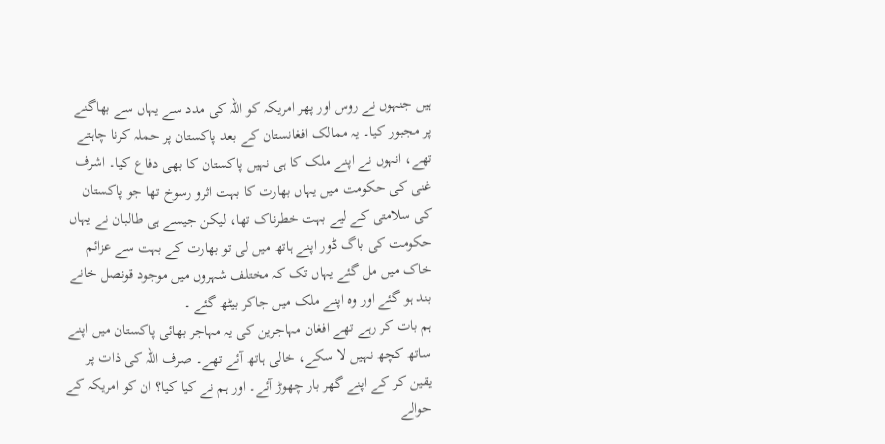ہیں جنہوں نے روس اور پھر امریکہ کو اللہ کی مدد سے یہاں سے بھاگنے پر مجبور کیا۔ یہ ممالک افغانستان کے بعد پاکستان پر حملہ کرنا چاہتے تھے، انہوں نے اپنے ملک کا ہی نہیں پاکستان کا بھی دفاع کیا۔ اشرف غنی کی حکومت میں یہاں بھارت کا بہت اثرو رسوخ تھا جو پاکستان کی سلامتی کے لیے بہت خطرناک تھا، لیکن جیسے ہی طالبان نے یہاں حکومت کی باگ ڈور اپنے ہاتھ میں لی تو بھارت کے بہت سے عزائم خاک میں مل گئے یہاں تک کہ مختلف شہروں میں موجود قونصل خانے بند ہو گئے اور وہ اپنے ملک میں جاکر بیٹھ گئے ۔
ہم بات کر رہے تھے افغان مہاجرین کی یہ مہاجر بھائی پاکستان میں اپنے ساتھ کچھ نہیں لا سکے، خالی ہاتھ آئے تھے۔ صرف اللہ کی ذات پر یقین کر کے اپنے گھر بار چھوڑ آئے۔ اور ہم نے کیا کیا؟ ان کو امریکہ کے حوالے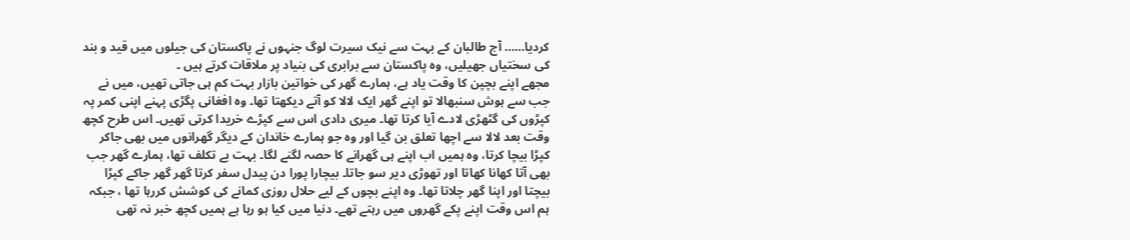کردیا…… آج طالبان کے بہت سے نیک سیرت لوگ جنہوں نے پاکستان کی جیلوں میں قید و بند کی سختیاں جھیلیں، وہ پاکستان سے برابری کی بنیاد پر ملاقات کرتے ہیں ۔
مجھے اپنے بچپن کا وقت یاد ہے، ہمارے گھر کی خواتین بازار بہت کم ہی جاتی تھیں، میں نے جب سے ہوش سنبھالا تو اپنے گھر ایک لالا کو آتے دیکھتا تھا۔ وہ افغانی پگڑی پہنے اپنی کمر پہ کپڑوں کی گٹھڑی لادے آیا کرتا تھا۔ میری دادی اس سے کپڑے خریدا کرتی تھیں۔ اس طرح کچھ وقت بعد لالا سے اچھا تعلق بن گیا اور وہ جو ہمارے خاندان کے دیگر گھرانوں میں بھی جاکر کپڑا بیچا کرتا، وہ ہمیں اب اپنے ہی گھرانے کا حصہ لگنے لگا۔ بہت بے تکلف تھا، ہمارے گھر جب بھی آتا کھانا کھاتا اور تھوڑی دیر سو جاتا۔ بیچارا پورا دن پیدل سفر کرتا گھر گھر جاکے کپڑا بیچتا اور اپنا گھر چلاتا تھا۔ وہ اپنے بچوں کے لیے حلال روزی کمانے کی کوشش کررہا تھا ، جبکہ ہم اس وقت اپنے پکے گھروں میں رہتے تھے۔ دنیا میں کیا ہو رہا ہے ہمیں کچھ خبر نہ تھی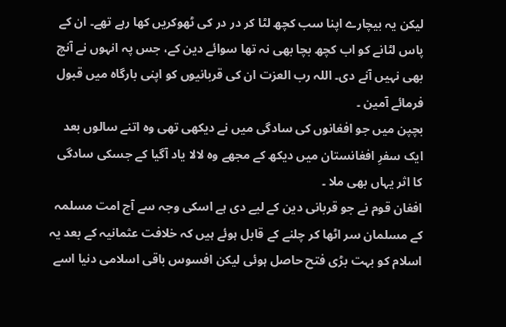لیکن یہ بیچارے اپنا سب کچھ لٹا کر در در کی ٹھوکریں کھا رہے تھے۔ ان کے پاس لٹانے کو اب کچھ بچا بھی نہ تھا سوائے دین کے، جس پہ انہوں نے آنچ بھی نہیں آنے دی۔ اللہ رب العزت ان کی قربانیوں کو اپنی بارگاہ میں قبول فرمائے آمین ۔
بچپن میں جو افغانوں کی سادگی میں نے دیکھی تھی وہ اتنے سالوں بعد ایک سفرِ افغانستان میں دیکھ کے مجھے وہ لالا یاد آگیا کے جسکی سادگی کا اثر یہاں بھی ملا ۔
افغان قوم نے جو قربانی دین کے لیے دی ہے اسکی وجہ سے آج امت مسلمہ کے مسلمان سر اٹھا کر چلنے کے قابل ہوئے ہیں کہ خلافت عثمانیہ کے بعد یہ اسلام کو بہت بڑی فتح حاصل ہوئی لیکن افسوس باقی اسلامی دنیا اسے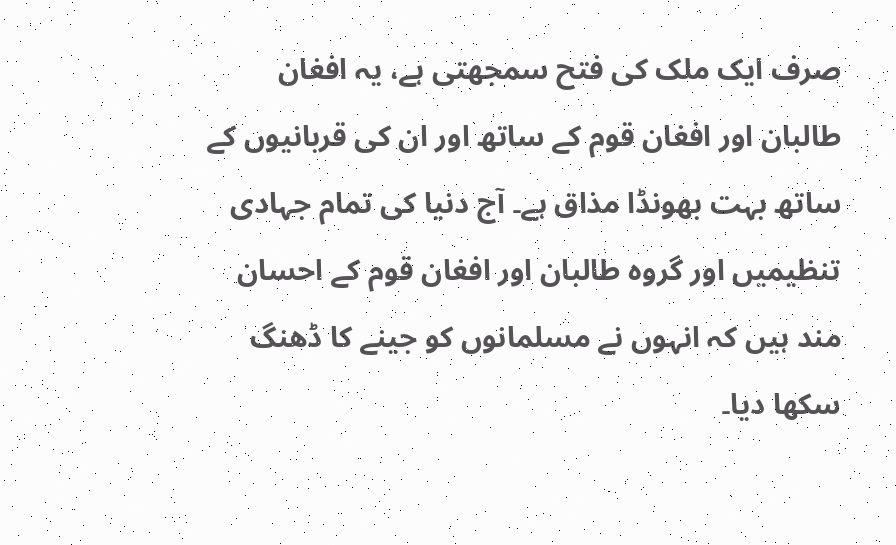صرف ایک ملک کی فتح سمجھتی ہے، یہ افغان طالبان اور افغان قوم کے ساتھ اور ان کی قربانیوں کے ساتھ بہت بھونڈا مذاق ہے۔ آج دنیا کی تمام جہادی تنظیمیں اور گروہ طالبان اور افغان قوم کے احسان مند ہیں کہ انہوں نے مسلمانوں کو جینے کا ڈھنگ سکھا دیا۔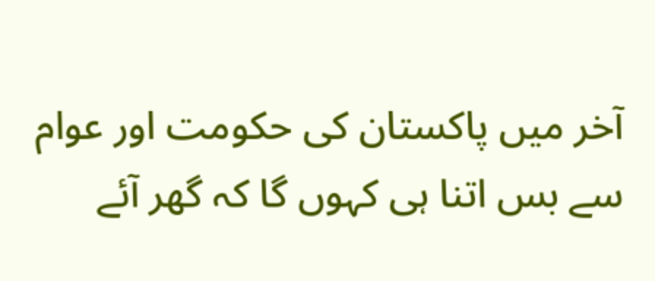آخر میں پاکستان کی حکومت اور عوام سے بس اتنا ہی کہوں گا کہ گھر آئے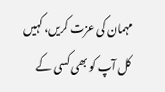مہمان کی عزت کریں، کہیں کل آپ کو بھی کسی کے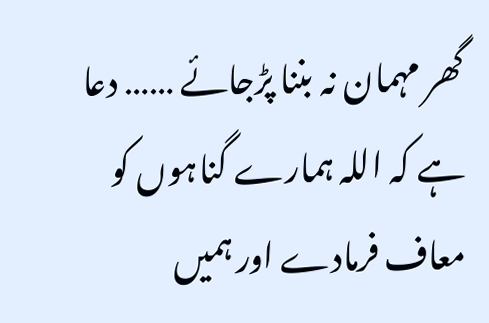گھر مہمان نہ بننا پڑجائے …… دعا ہے کہ اللہ ہمارے گناہوں کو معاف فرمادے اور ہمیں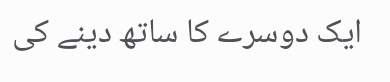ایک دوسرے کا ساتھ دینے کی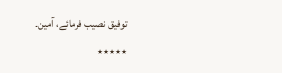توفیق نصیب فرمائے، آمین۔
٭٭٭٭٭